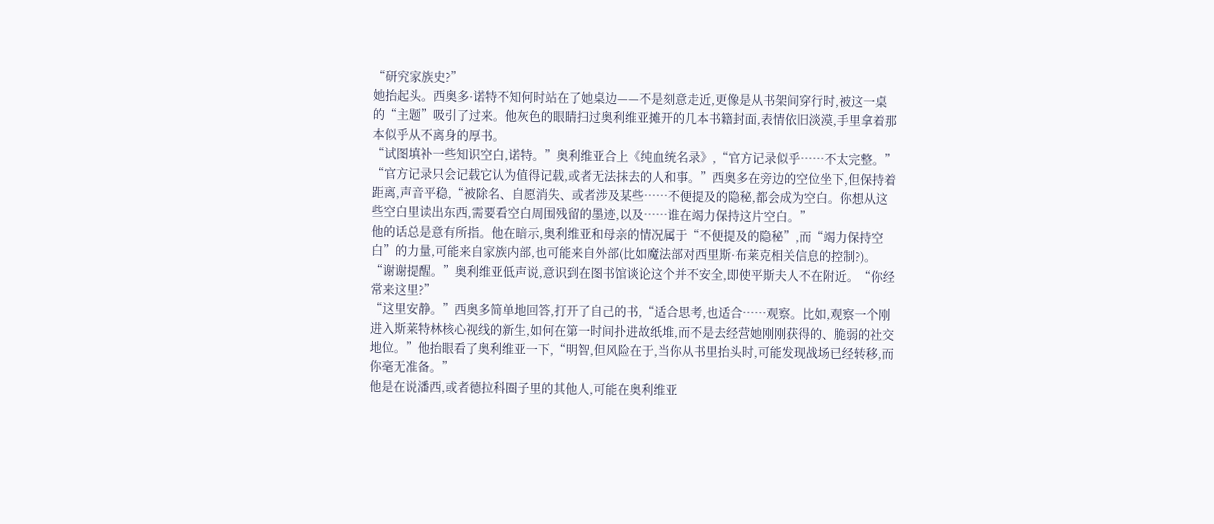“研究家族史?”
她抬起头。西奥多·诺特不知何时站在了她桌边——不是刻意走近,更像是从书架间穿行时,被这一桌的“主题”吸引了过来。他灰色的眼睛扫过奥利维亚摊开的几本书籍封面,表情依旧淡漠,手里拿着那本似乎从不离身的厚书。
“试图填补一些知识空白,诺特。”奥利维亚合上《纯血统名录》,“官方记录似乎……不太完整。”
“官方记录只会记载它认为值得记载,或者无法抹去的人和事。”西奥多在旁边的空位坐下,但保持着距离,声音平稳,“被除名、自愿消失、或者涉及某些……不便提及的隐秘,都会成为空白。你想从这些空白里读出东西,需要看空白周围残留的墨迹,以及……谁在竭力保持这片空白。”
他的话总是意有所指。他在暗示,奥利维亚和母亲的情况属于“不便提及的隐秘”,而“竭力保持空白”的力量,可能来自家族内部,也可能来自外部(比如魔法部对西里斯·布莱克相关信息的控制?)。
“谢谢提醒。”奥利维亚低声说,意识到在图书馆谈论这个并不安全,即使平斯夫人不在附近。“你经常来这里?”
“这里安静。”西奥多简单地回答,打开了自己的书,“适合思考,也适合……观察。比如,观察一个刚进入斯莱特林核心视线的新生,如何在第一时间扑进故纸堆,而不是去经营她刚刚获得的、脆弱的社交地位。”他抬眼看了奥利维亚一下,“明智,但风险在于,当你从书里抬头时,可能发现战场已经转移,而你毫无准备。”
他是在说潘西,或者德拉科圈子里的其他人,可能在奥利维亚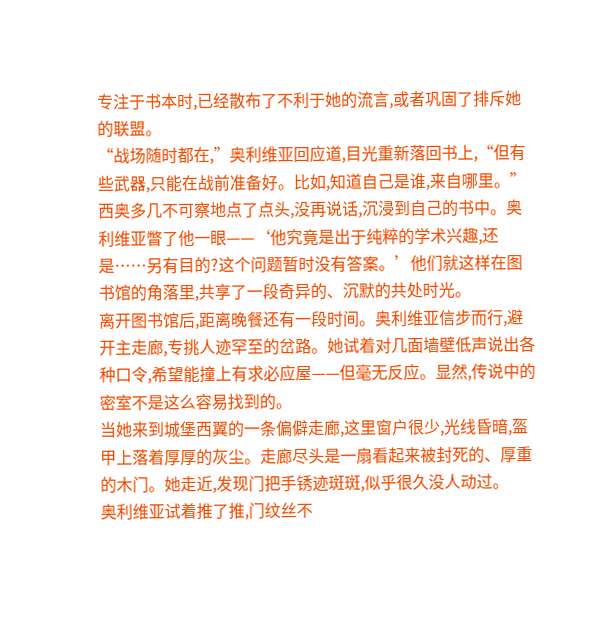专注于书本时,已经散布了不利于她的流言,或者巩固了排斥她的联盟。
“战场随时都在,”奥利维亚回应道,目光重新落回书上,“但有些武器,只能在战前准备好。比如,知道自己是谁,来自哪里。”
西奥多几不可察地点了点头,没再说话,沉浸到自己的书中。奥利维亚瞥了他一眼——‘他究竟是出于纯粹的学术兴趣,还是……另有目的?这个问题暂时没有答案。’他们就这样在图书馆的角落里,共享了一段奇异的、沉默的共处时光。
离开图书馆后,距离晚餐还有一段时间。奥利维亚信步而行,避开主走廊,专挑人迹罕至的岔路。她试着对几面墙壁低声说出各种口令,希望能撞上有求必应屋——但毫无反应。显然,传说中的密室不是这么容易找到的。
当她来到城堡西翼的一条偏僻走廊,这里窗户很少,光线昏暗,盔甲上落着厚厚的灰尘。走廊尽头是一扇看起来被封死的、厚重的木门。她走近,发现门把手锈迹斑斑,似乎很久没人动过。
奥利维亚试着推了推,门纹丝不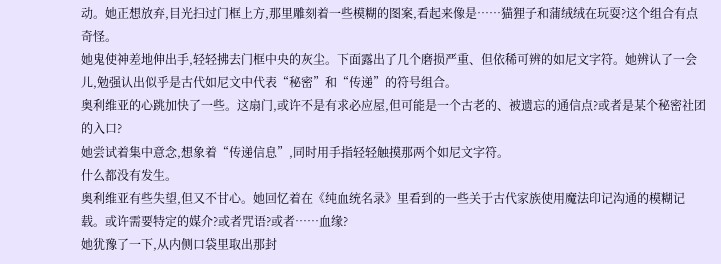动。她正想放弃,目光扫过门框上方,那里雕刻着一些模糊的图案,看起来像是……猫狸子和蒲绒绒在玩耍?这个组合有点奇怪。
她鬼使神差地伸出手,轻轻拂去门框中央的灰尘。下面露出了几个磨损严重、但依稀可辨的如尼文字符。她辨认了一会儿,勉强认出似乎是古代如尼文中代表“秘密”和“传递”的符号组合。
奥利维亚的心跳加快了一些。这扇门,或许不是有求必应屋,但可能是一个古老的、被遗忘的通信点?或者是某个秘密社团的入口?
她尝试着集中意念,想象着“传递信息”,同时用手指轻轻触摸那两个如尼文字符。
什么都没有发生。
奥利维亚有些失望,但又不甘心。她回忆着在《纯血统名录》里看到的一些关于古代家族使用魔法印记沟通的模糊记载。或许需要特定的媒介?或者咒语?或者……血缘?
她犹豫了一下,从内侧口袋里取出那封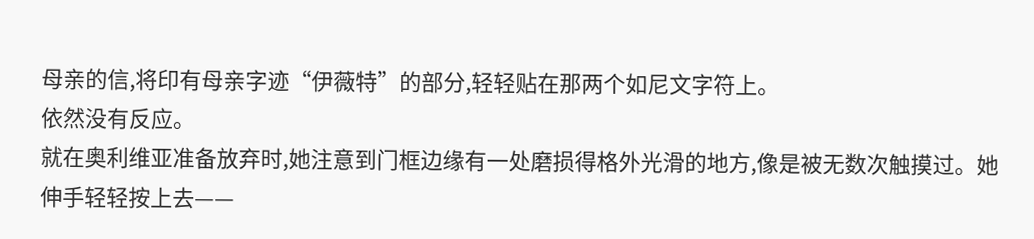母亲的信,将印有母亲字迹“伊薇特”的部分,轻轻贴在那两个如尼文字符上。
依然没有反应。
就在奥利维亚准备放弃时,她注意到门框边缘有一处磨损得格外光滑的地方,像是被无数次触摸过。她伸手轻轻按上去——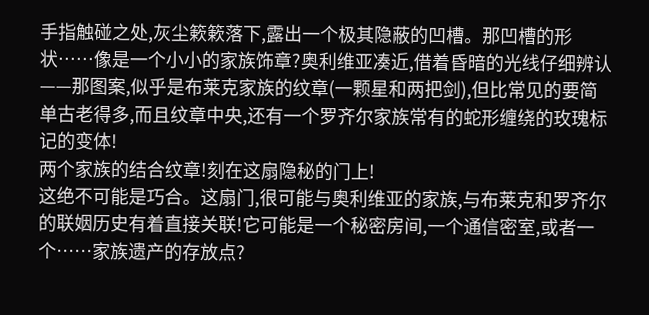手指触碰之处,灰尘簌簌落下,露出一个极其隐蔽的凹槽。那凹槽的形状……像是一个小小的家族饰章?奥利维亚凑近,借着昏暗的光线仔细辨认——那图案,似乎是布莱克家族的纹章(一颗星和两把剑),但比常见的要简单古老得多,而且纹章中央,还有一个罗齐尔家族常有的蛇形缠绕的玫瑰标记的变体!
两个家族的结合纹章!刻在这扇隐秘的门上!
这绝不可能是巧合。这扇门,很可能与奥利维亚的家族,与布莱克和罗齐尔的联姻历史有着直接关联!它可能是一个秘密房间,一个通信密室,或者一个……家族遗产的存放点?